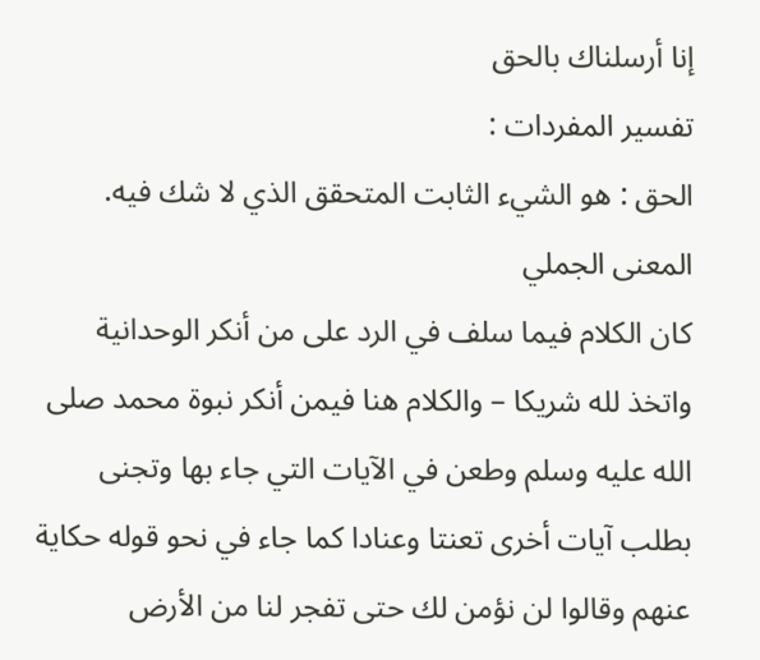إنا أرسلناك بالحق
تفسير المفردات :
الحق : هو الشيء الثابت المتحقق الذي لا شك فيه.
المعنى الجملي
كان الكلام فيما سلف في الرد على من أنكر الوحدانية واتخذ لله شريكا – والكلام هنا فيمن أنكر نبوة محمد صلى الله عليه وسلم وطعن في الآيات التي جاء بها وتجنى بطلب آيات أخرى تعنتا وعنادا كما جاء في نحو قوله حكاية عنهم وقالوا لن نؤمن لك حتى تفجر لنا من الأرض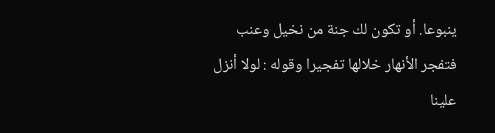ينبوعا. أو تكون لك جنة من نخيل وعنب فتفجر الأنهار خلالها تفجيرا وقوله : لولا أنزل علينا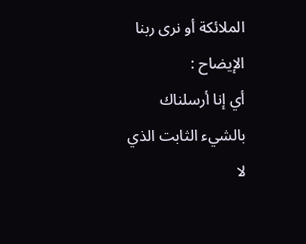الملائكة أو نرى ربنا
الإيضاح :
أي إنا أرسلناك بالشيء الثابت الذي لا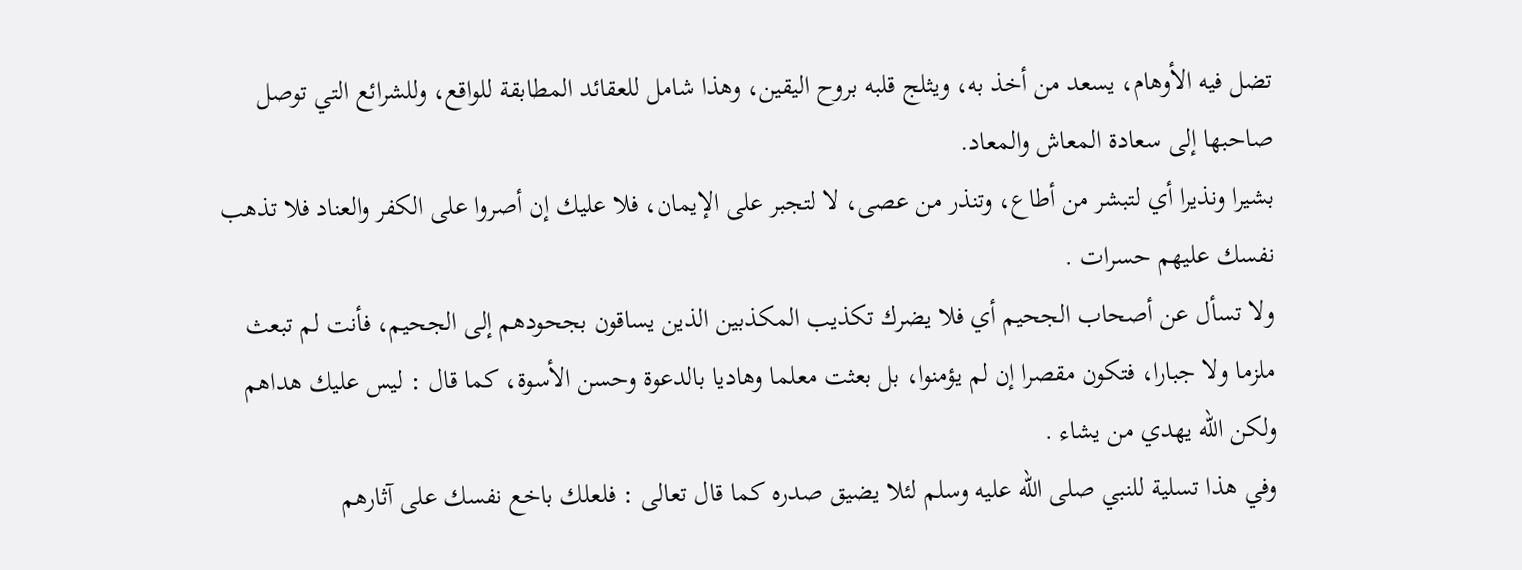تضل فيه الأوهام، يسعد من أخذ به، ويثلج قلبه بروح اليقين، وهذا شامل للعقائد المطابقة للواقع، وللشرائع التي توصل صاحبها إلى سعادة المعاش والمعاد.
بشيرا ونذيرا أي لتبشر من أطاع، وتنذر من عصى، لا لتجبر على الإيمان، فلا عليك إن أصروا على الكفر والعناد فلا تذهب نفسك عليهم حسرات .
ولا تسأل عن أصحاب الجحيم أي فلا يضرك تكذيب المكذبين الذين يساقون بجحودهم إلى الجحيم، فأنت لم تبعث ملزما ولا جبارا، فتكون مقصرا إن لم يؤمنوا، بل بعثت معلما وهاديا بالدعوة وحسن الأسوة، كما قال : ليس عليك هداهم ولكن الله يهدي من يشاء .
وفي هذا تسلية للنبي صلى الله عليه وسلم لئلا يضيق صدره كما قال تعالى : فلعلك باخع نفسك على آثارهم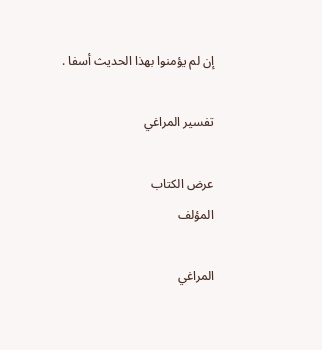إن لم يؤمنوا بهذا الحديث أسفا .

تفسير المراغي

عرض الكتاب
المؤلف

المراغي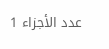عدد الأجزاء 1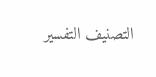التصنيف التفسير